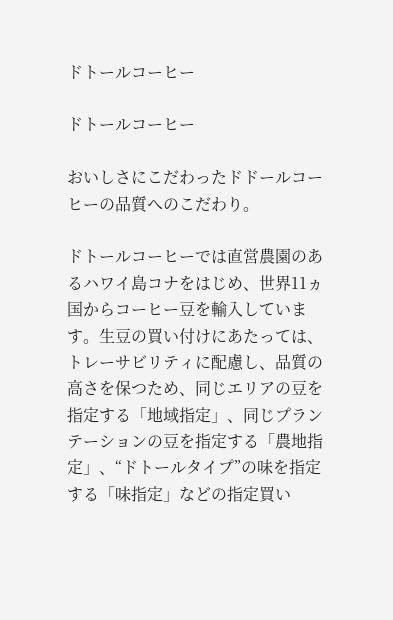ドトールコーヒー

ドトールコーヒー

おいしさにこだわったドドールコーヒーの品質へのこだわり。

ドトールコーヒーでは直営農園のあるハワイ島コナをはじめ、世界11ヵ国からコーヒー豆を輸入しています。生豆の買い付けにあたっては、トレーサビリティに配慮し、品質の高さを保つため、同じエリアの豆を指定する「地域指定」、同じプランテーションの豆を指定する「農地指定」、“ドトールタイプ”の味を指定する「味指定」などの指定買い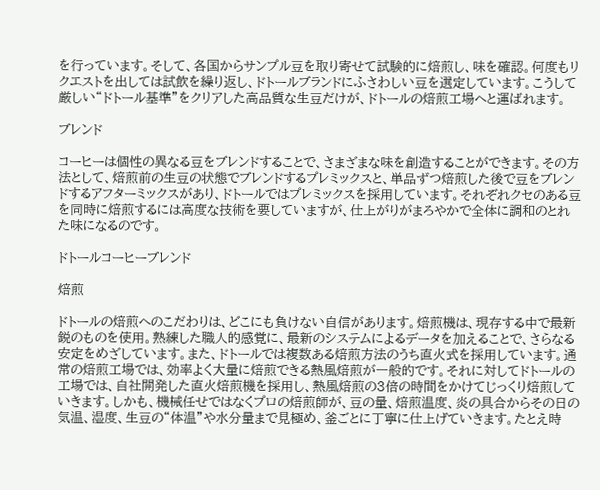を行っています。そして、各国からサンプル豆を取り寄せて試験的に焙煎し、味を確認。何度もリクエストを出しては試飲を繰り返し、ドトールブランドにふさわしい豆を選定しています。こうして厳しい“ドトール基準”をクリアした高品質な生豆だけが、ドトールの焙煎工場へと運ばれます。

ブレンド

コーヒーは個性の異なる豆をブレンドすることで、さまざまな味を創造することができます。その方法として、焙煎前の生豆の状態でブレンドするプレミックスと、単品ずつ焙煎した後で豆をブレンドするアフターミックスがあり、ドトールではプレミックスを採用しています。それぞれクセのある豆を同時に焙煎するには高度な技術を要していますが、仕上がりがまろやかで全体に調和のとれた味になるのです。

ドトールコーヒーブレンド

焙煎

ドトールの焙煎へのこだわりは、どこにも負けない自信があります。焙煎機は、現存する中で最新鋭のものを使用。熟練した職人的感覚に、最新のシステムによるデータを加えることで、さらなる安定をめざしています。また、ドトールでは複数ある焙煎方法のうち直火式を採用しています。通常の焙煎工場では、効率よく大量に焙煎できる熱風焙煎が一般的です。それに対してドトールの工場では、自社開発した直火焙煎機を採用し、熱風焙煎の3倍の時間をかけてじっくり焙煎していきます。しかも、機械任せではなくプロの焙煎師が、豆の量、焙煎温度、炎の具合からその日の気温、湿度、生豆の“体温”や水分量まで見極め、釜ごとに丁寧に仕上げていきます。たとえ時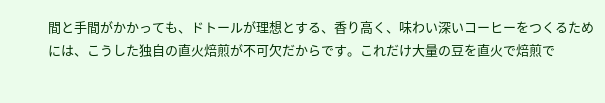間と手間がかかっても、ドトールが理想とする、香り高く、味わい深いコーヒーをつくるためには、こうした独自の直火焙煎が不可欠だからです。これだけ大量の豆を直火で焙煎で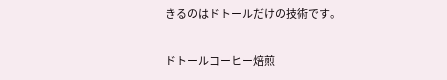きるのはドトールだけの技術です。

ドトールコーヒー焙煎